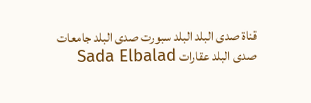قناة صدى البلد البلد سبورت صدى البلد جامعات صدى البلد عقارات Sada Elbalad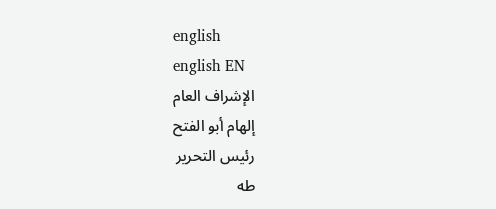english
english EN
الإشراف العام
إلهام أبو الفتح
رئيس التحرير
طه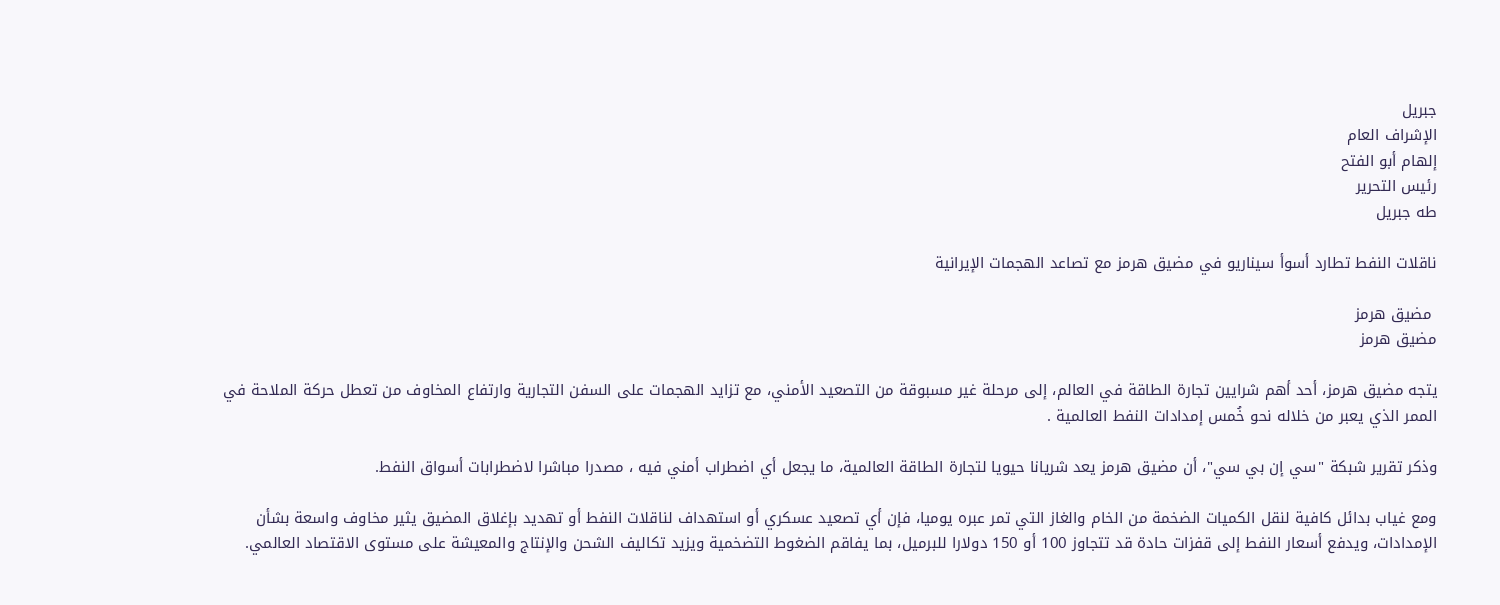جبريل
الإشراف العام
إلهام أبو الفتح
رئيس التحرير
طه جبريل

ناقلات النفط تطارد أسوأ سيناريو في مضيق هرمز مع تصاعد الهجمات الإيرانية

 مضيق هرمز
مضيق هرمز

يتجه مضيق هرمز، أحد أهم شرايين تجارة الطاقة في العالم، إلى مرحلة غير مسبوقة من التصعيد الأمني، مع تزايد الهجمات على السفن التجارية وارتفاع المخاوف من تعطل حركة الملاحة في الممر الذي يعبر من خلاله نحو خُمس إمدادات النفط العالمية .

وذكر تقرير شبكة "سي إن بي سي"، أن مضيق هرمز يعد شريانا حيويا لتجارة الطاقة العالمية، ما يجعل أي اضطراب أمني فيه ، مصدرا مباشرا لاضطرابات أسواق النفط.

ومع غياب بدائل كافية لنقل الكميات الضخمة من الخام والغاز التي تمر عبره يوميا، فإن أي تصعيد عسكري أو استهداف لناقلات النفط أو تهديد بإغلاق المضيق يثير مخاوف واسعة بشأن الإمدادات، ويدفع أسعار النفط إلى قفزات حادة قد تتجاوز 100 أو 150 دولارا للبرميل، بما يفاقم الضغوط التضخمية ويزيد تكاليف الشحن والإنتاج والمعيشة على مستوى الاقتصاد العالمي.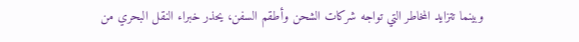وبينما تتزايد المخاطر التي تواجه شركات الشحن وأطقم السفن، يحذر خبراء النقل البحري من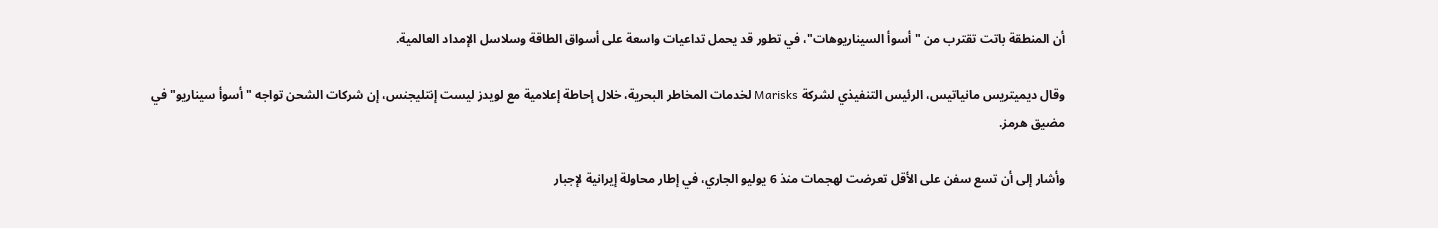أن المنطقة باتت تقترب من "أسوأ السيناريوهات"، في تطور قد يحمل تداعيات واسعة على أسواق الطاقة وسلاسل الإمداد العالمية.

وقال ديميتريس مانياتيس، الرئيس التنفيذي لشركة Marisks لخدمات المخاطر البحرية، خلال إحاطة إعلامية مع لويدز ليست إنتليجنس، إن شركات الشحن تواجه "أسوأ سيناريو" في مضيق هرمز.

وأشار إلى أن تسع سفن على الأقل تعرضت لهجمات منذ 6 يوليو الجاري، في إطار محاولة إيرانية لإجبار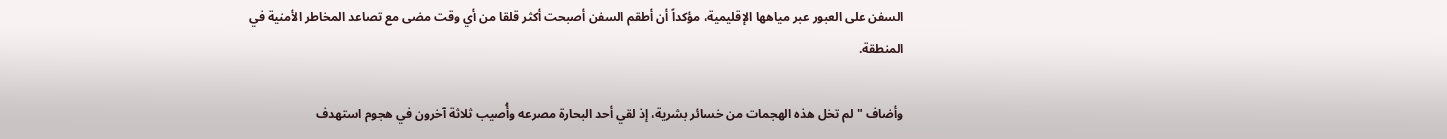السفن على العبور عبر مياهها الإقليمية، مؤكداً أن أطقم السفن أصبحت أكثر قلقا من أي وقت مضى مع تصاعد المخاطر الأمنية في المنطقة.

وأضاف "لم تخل هذه الهجمات من خسائر بشرية، إذ لقي أحد البحارة مصرعه وأُصيب ثلاثة آخرون في هجوم استهدف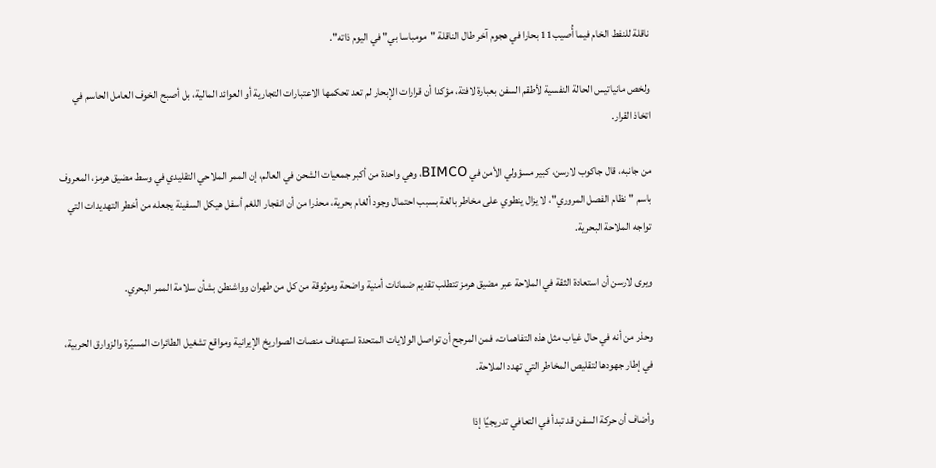ناقلة للنفط الخام فيما أُصيب11 بحارا في هجوم آخر طال الناقلة "مومباسا بي" في اليوم ذاته".

ولخص مانياتيس الحالة النفسية لأطقم السفن بعبارة لافتة، مؤكدا أن قرارات الإبحار لم تعد تحكمها الاعتبارات التجارية أو العوائد المالية، بل أصبح الخوف العامل الحاسم في اتخاذ القرار.

من جانبه، قال جاكوب لارسن، كبير مسؤولي الأمن في BIMCO، وهي واحدة من أكبر جمعيات الشحن في العالم، إن الممر الملاحي التقليدي في وسط مضيق هرمز، المعروف باسم "نظام الفصل المروري"، لا يزال ينطوي على مخاطر بالغة بسبب احتمال وجود ألغام بحرية، محذرا من أن انفجار اللغم أسفل هيكل السفينة يجعله من أخطر التهديدات التي تواجه الملاحة البحرية.

ويرى لارسن أن استعادة الثقة في الملاحة عبر مضيق هرمز تتطلب تقديم ضمانات أمنية واضحة وموثوقة من كل من طهران وواشنطن بشأن سلامة الممر البحري.

وحذر من أنه في حال غياب مثل هذه التفاهمات، فمن المرجح أن تواصل الولايات المتحدة استهداف منصات الصواريخ الإيرانية ومواقع تشغيل الطائرات المسيّرة والزوارق الحربية، في إطار جهودها لتقليص المخاطر التي تهدد الملاحة.

وأضاف أن حركة السفن قد تبدأ في التعافي تدريجيًا إذا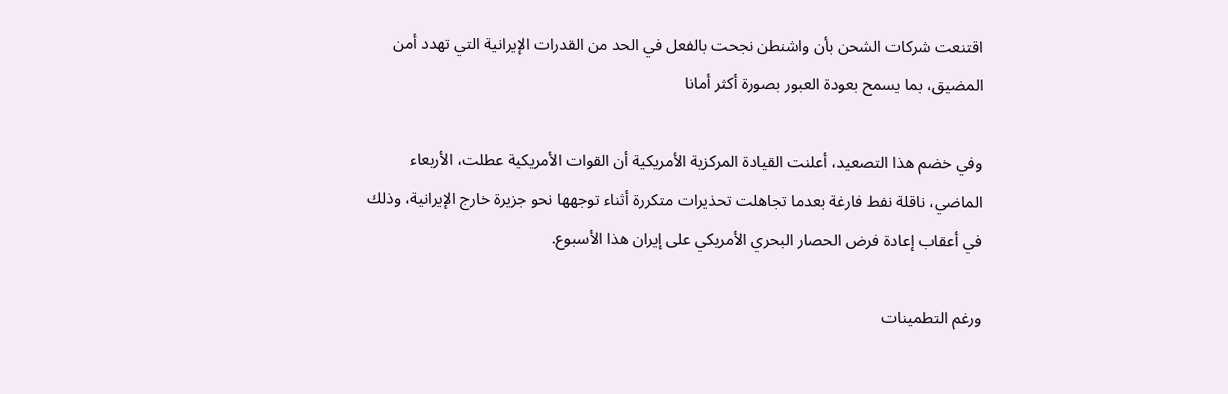اقتنعت شركات الشحن بأن واشنطن نجحت بالفعل في الحد من القدرات الإيرانية التي تهدد أمن المضيق، بما يسمح بعودة العبور بصورة أكثر أمانا

وفي خضم هذا التصعيد، أعلنت القيادة المركزية الأمريكية أن القوات الأمريكية عطلت، الأربعاء الماضي، ناقلة نفط فارغة بعدما تجاهلت تحذيرات متكررة أثناء توجهها نحو جزيرة خارج الإيرانية، وذلك في أعقاب إعادة فرض الحصار البحري الأمريكي على إيران هذا الأسبوع.

ورغم التطمينات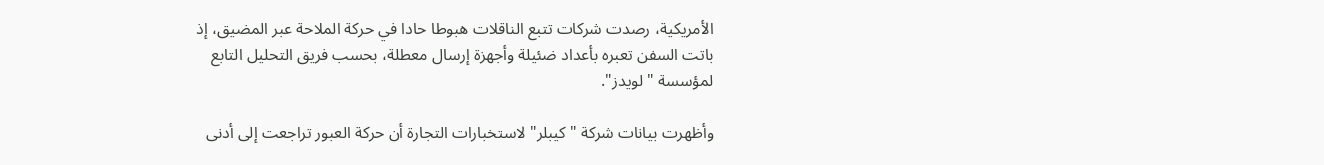الأمريكية، رصدت شركات تتبع الناقلات هبوطا حادا في حركة الملاحة عبر المضيق، إذ باتت السفن تعبره بأعداد ضئيلة وأجهزة إرسال معطلة، بحسب فريق التحليل التابع لمؤسسة "لويدز".

وأظهرت بيانات شركة "كيبلر" لاستخبارات التجارة أن حركة العبور تراجعت إلى أدنى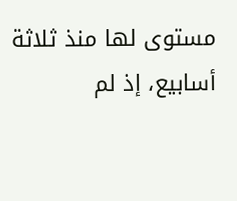مستوى لها منذ ثلاثة أسابيع، إذ لم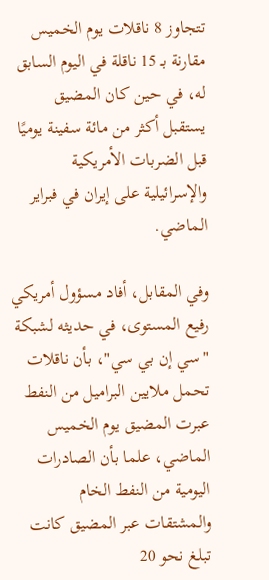تتجاوز 8 ناقلات يوم الخميس مقارنة بـ 15 ناقلة في اليوم السابق له، في حين كان المضيق يستقبل أكثر من مائة سفينة يوميًا قبل الضربات الأمريكية والإسرائيلية على إيران في فبراير الماضي.

وفي المقابل، أفاد مسؤول أمريكي رفيع المستوى، في حديثه لشبكة "سي إن بي سي"، بأن ناقلات تحمل ملايين البراميل من النفط عبرت المضيق يوم الخميس الماضي، علما بأن الصادرات اليومية من النفط الخام والمشتقات عبر المضيق كانت تبلغ نحو 20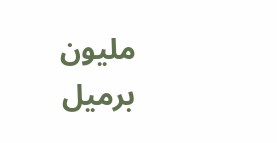مليون برميل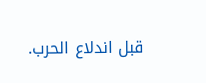قبل اندلاع الحرب.